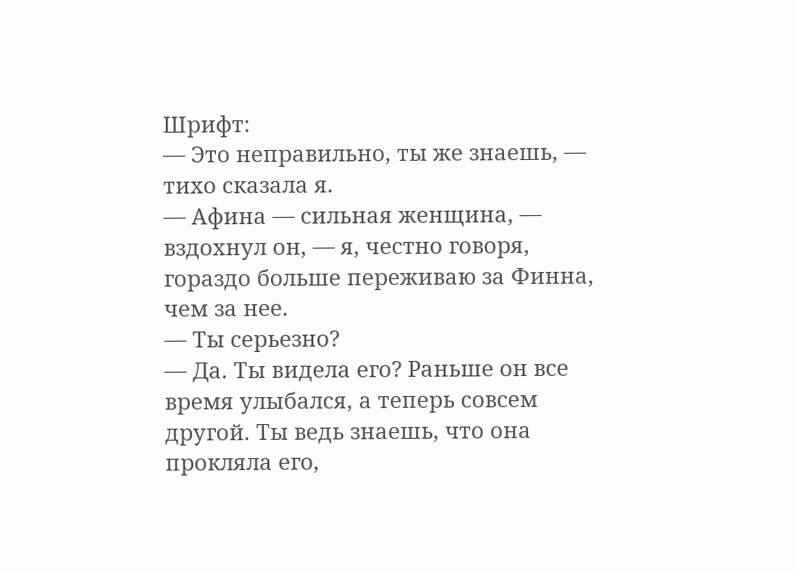Шрифт:
— Это неправильно, ты же знаешь, — тихо сказала я.
— Афина — сильная женщина, — вздохнул он, — я, честно говоря, гораздо больше переживаю за Финна, чем за нее.
— Ты серьезно?
— Да. Ты видела его? Раньше он все время улыбался, а теперь совсем другой. Ты ведь знаешь, что она прокляла его,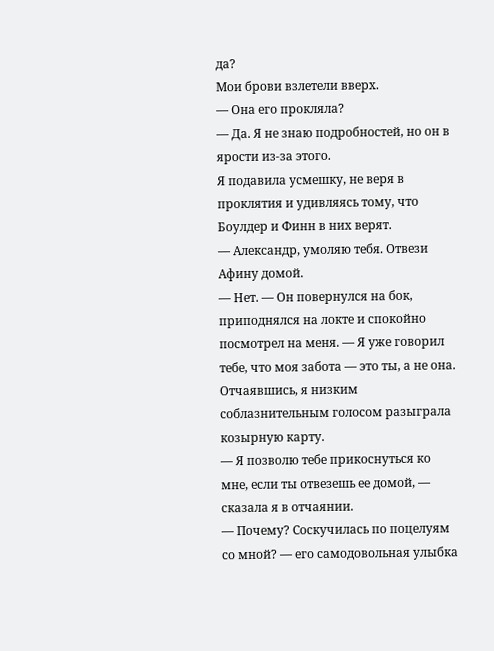да?
Мои брови взлетели вверх.
— Она его прокляла?
— Да. Я не знаю подробностей, но он в ярости из-за этого.
Я подавила усмешку, не веря в проклятия и удивляясь тому, что Боулдер и Финн в них верят.
— Александр, умоляю тебя. Отвези Афину домой.
— Нет. — Он повернулся на бок, приподнялся на локте и спокойно посмотрел на меня. — Я уже говорил тебе, что моя забота — это ты, а не она.
Отчаявшись, я низким соблазнительным голосом разыграла козырную карту.
— Я позволю тебе прикоснуться ко мне, если ты отвезешь ее домой, — сказала я в отчаянии.
— Почему? Соскучилась по поцелуям со мной? — его самодовольная улыбка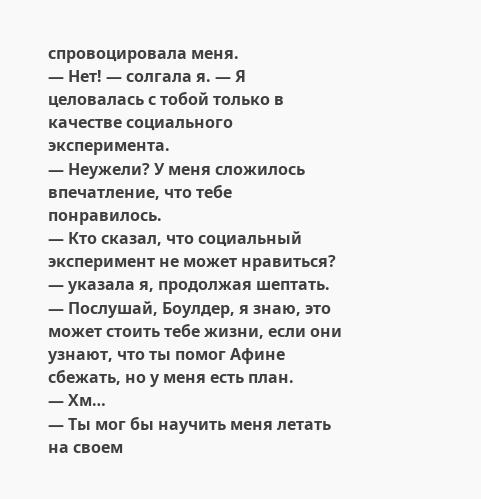спровоцировала меня.
— Нет! — солгала я. — Я целовалась с тобой только в качестве социального эксперимента.
— Неужели? У меня сложилось впечатление, что тебе понравилось.
— Кто сказал, что социальный эксперимент не может нравиться? — указала я, продолжая шептать. — Послушай, Боулдер, я знаю, это может стоить тебе жизни, если они узнают, что ты помог Афине сбежать, но у меня есть план.
— Хм…
— Ты мог бы научить меня летать на своем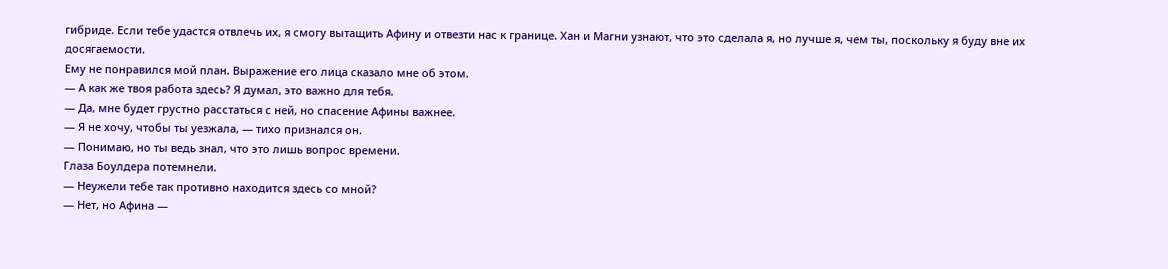гибриде. Если тебе удастся отвлечь их, я смогу вытащить Афину и отвезти нас к границе. Хан и Магни узнают, что это сделала я, но лучше я, чем ты, поскольку я буду вне их досягаемости.
Ему не понравился мой план. Выражение его лица сказало мне об этом.
— А как же твоя работа здесь? Я думал, это важно для тебя.
— Да, мне будет грустно расстаться с ней, но спасение Афины важнее.
— Я не хочу, чтобы ты уезжала, — тихо признался он.
— Понимаю, но ты ведь знал, что это лишь вопрос времени.
Глаза Боулдера потемнели.
— Неужели тебе так противно находится здесь со мной?
— Нет, но Афина —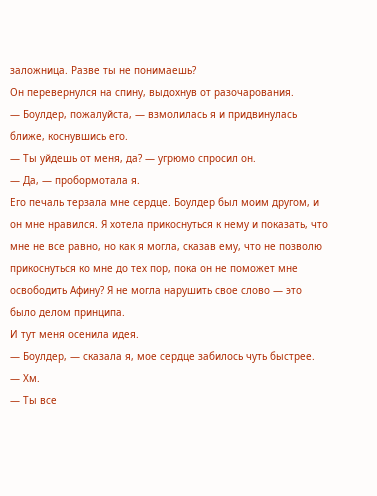заложница. Разве ты не понимаешь?
Он перевернулся на спину, выдохнув от разочарования.
— Боулдер, пожалуйста, — взмолилась я и придвинулась ближе, коснувшись его.
— Ты уйдешь от меня, да? — угрюмо спросил он.
— Да, — пробормотала я.
Его печаль терзала мне сердце. Боулдер был моим другом, и он мне нравился. Я хотела прикоснуться к нему и показать, что мне не все равно, но как я могла, сказав ему, что не позволю прикоснуться ко мне до тех пор, пока он не поможет мне освободить Афину? Я не могла нарушить свое слово — это было делом принципа.
И тут меня осенила идея.
— Боулдер, — сказала я, мое сердце забилось чуть быстрее.
— Хм.
— Ты все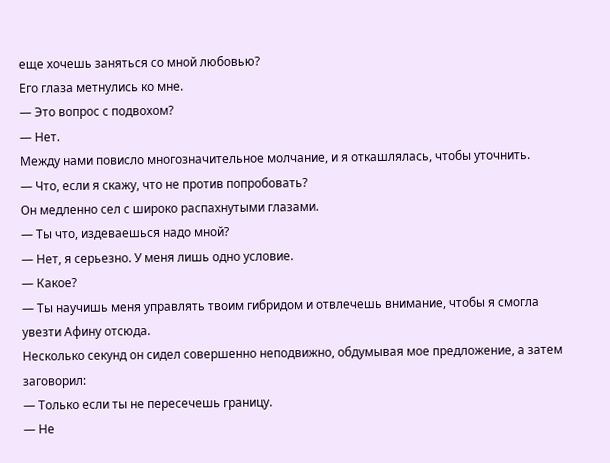еще хочешь заняться со мной любовью?
Его глаза метнулись ко мне.
— Это вопрос с подвохом?
— Нет.
Между нами повисло многозначительное молчание, и я откашлялась, чтобы уточнить.
— Что, если я скажу, что не против попробовать?
Он медленно сел с широко распахнутыми глазами.
— Ты что, издеваешься надо мной?
— Нет, я серьезно. У меня лишь одно условие.
— Какое?
— Ты научишь меня управлять твоим гибридом и отвлечешь внимание, чтобы я смогла увезти Афину отсюда.
Несколько секунд он сидел совершенно неподвижно, обдумывая мое предложение, а затем заговорил:
— Только если ты не пересечешь границу.
— Не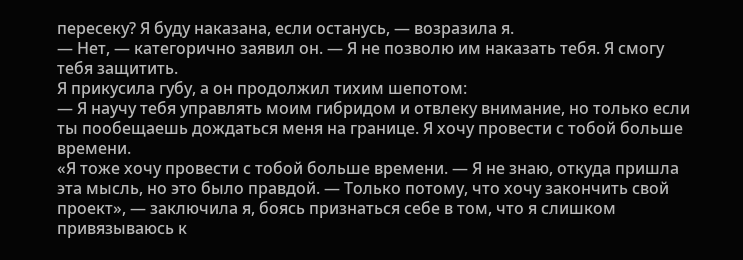пересеку? Я буду наказана, если останусь, — возразила я.
— Нет, — категорично заявил он. — Я не позволю им наказать тебя. Я смогу тебя защитить.
Я прикусила губу, а он продолжил тихим шепотом:
— Я научу тебя управлять моим гибридом и отвлеку внимание, но только если ты пообещаешь дождаться меня на границе. Я хочу провести с тобой больше времени.
«Я тоже хочу провести с тобой больше времени. — Я не знаю, откуда пришла эта мысль, но это было правдой. — Только потому, что хочу закончить свой проект», — заключила я, боясь признаться себе в том, что я слишком привязываюсь к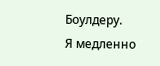Боулдеру.
Я медленно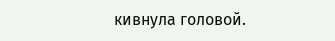кивнула головой.